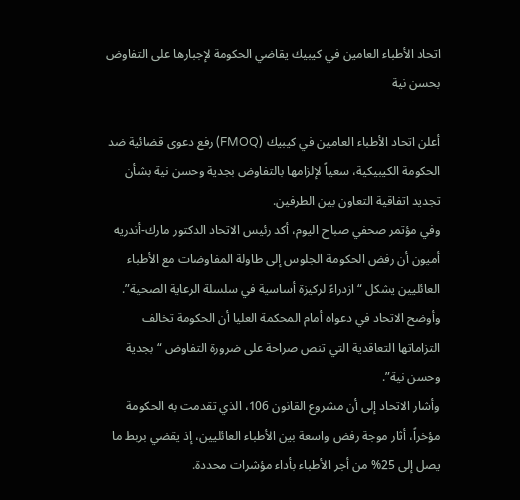اتحاد الأطباء العامين في كيبيك يقاضي الحكومة لإجبارها على التفاوض بحسن نية

أعلن اتحاد الأطباء العامين في كيبيك (FMOQ) رفع دعوى قضائية ضد الحكومة الكيبيكية، سعياً لإلزامها بالتفاوض بجدية وحسن نية بشأن تجديد اتفاقية التعاون بين الطرفين.
وفي مؤتمر صحفي صباح اليوم، أكد رئيس الاتحاد الدكتور مارك-أندريه أميون أن رفض الحكومة الجلوس إلى طاولة المفاوضات مع الأطباء العائليين يشكل “ازدراءً لركيزة أساسية في سلسلة الرعاية الصحية”. وأوضح الاتحاد في دعواه أمام المحكمة العليا أن الحكومة تخالف التزاماتها التعاقدية التي تنص صراحة على ضرورة التفاوض “بجدية وحسن نية”.
وأشار الاتحاد إلى أن مشروع القانون 106، الذي تقدمت به الحكومة مؤخراً، أثار موجة رفض واسعة بين الأطباء العائليين، إذ يقضي بربط ما يصل إلى 25% من أجر الأطباء بأداء مؤشرات محددة.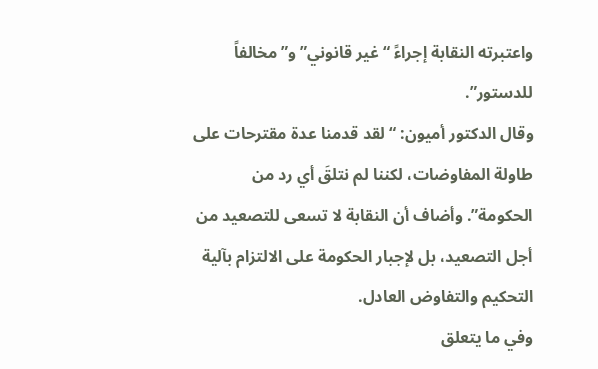واعتبرته النقابة إجراءً “غير قانوني” و”مخالفاً للدستور”.
وقال الدكتور أميون: “لقد قدمنا عدة مقترحات على طاولة المفاوضات، لكننا لم نتلقَ أي رد من الحكومة”. وأضاف أن النقابة لا تسعى للتصعيد من أجل التصعيد، بل لإجبار الحكومة على الالتزام بآلية التحكيم والتفاوض العادل.
وفي ما يتعلق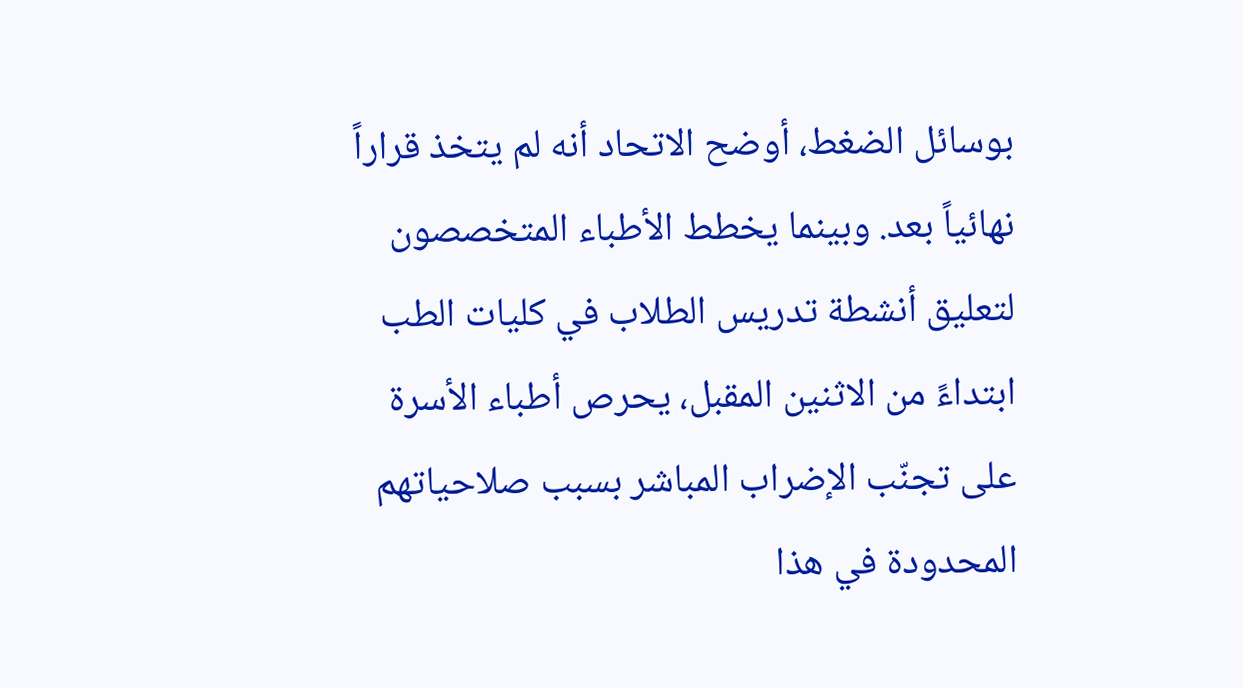بوسائل الضغط، أوضح الاتحاد أنه لم يتخذ قراراً نهائياً بعد. وبينما يخطط الأطباء المتخصصون لتعليق أنشطة تدريس الطلاب في كليات الطب ابتداءً من الاثنين المقبل، يحرص أطباء الأسرة على تجنّب الإضراب المباشر بسبب صلاحياتهم المحدودة في هذا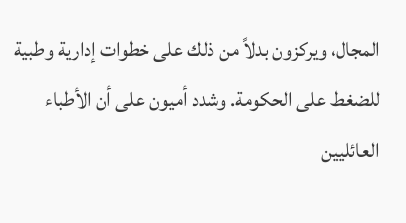المجال، ويركزون بدلاً من ذلك على خطوات إدارية وطبية للضغط على الحكومة. وشدد أميون على أن الأطباء العائليين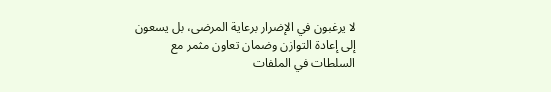لا يرغبون في الإضرار برعاية المرضى، بل يسعون إلى إعادة التوازن وضمان تعاون مثمر مع السلطات في الملفات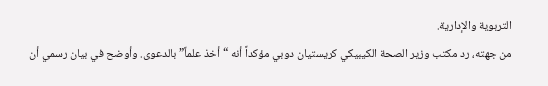التربوية والإدارية.
من جهته، رد مكتب وزير الصحة الكيبيكي كريستيان دوبي مؤكداً أنه “أخذ علماً” بالدعوى. وأوضح في بيان رسمي أن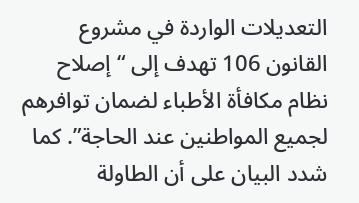التعديلات الواردة في مشروع القانون 106 تهدف إلى “إصلاح نظام مكافأة الأطباء لضمان توافرهم لجميع المواطنين عند الحاجة”. كما شدد البيان على أن الطاولة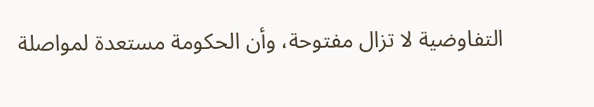التفاوضية لا تزال مفتوحة، وأن الحكومة مستعدة لمواصلة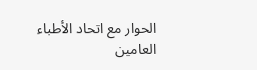الحوار مع اتحاد الأطباء العامين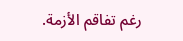رغم تفاقم الأزمة.